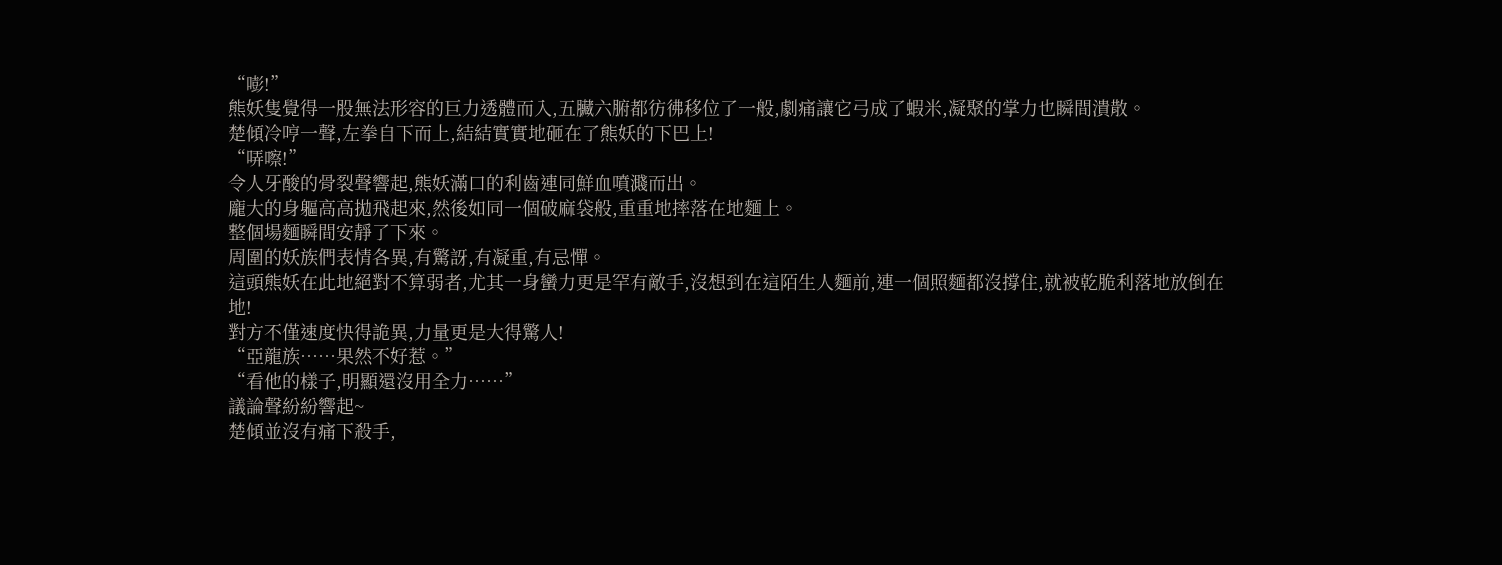“嘭!”
熊妖隻覺得一股無法形容的巨力透體而入,五臟六腑都彷彿移位了一般,劇痛讓它弓成了蝦米,凝聚的掌力也瞬間潰散。
楚傾冷哼一聲,左拳自下而上,結結實實地砸在了熊妖的下巴上!
“哢嚓!”
令人牙酸的骨裂聲響起,熊妖滿口的利齒連同鮮血噴濺而出。
龐大的身軀高高拋飛起來,然後如同一個破麻袋般,重重地摔落在地麵上。
整個場麵瞬間安靜了下來。
周圍的妖族們表情各異,有驚訝,有凝重,有忌憚。
這頭熊妖在此地絕對不算弱者,尤其一身蠻力更是罕有敵手,沒想到在這陌生人麵前,連一個照麵都沒撐住,就被乾脆利落地放倒在地!
對方不僅速度快得詭異,力量更是大得驚人!
“亞龍族……果然不好惹。”
“看他的樣子,明顯還沒用全力……”
議論聲紛紛響起~
楚傾並沒有痛下殺手,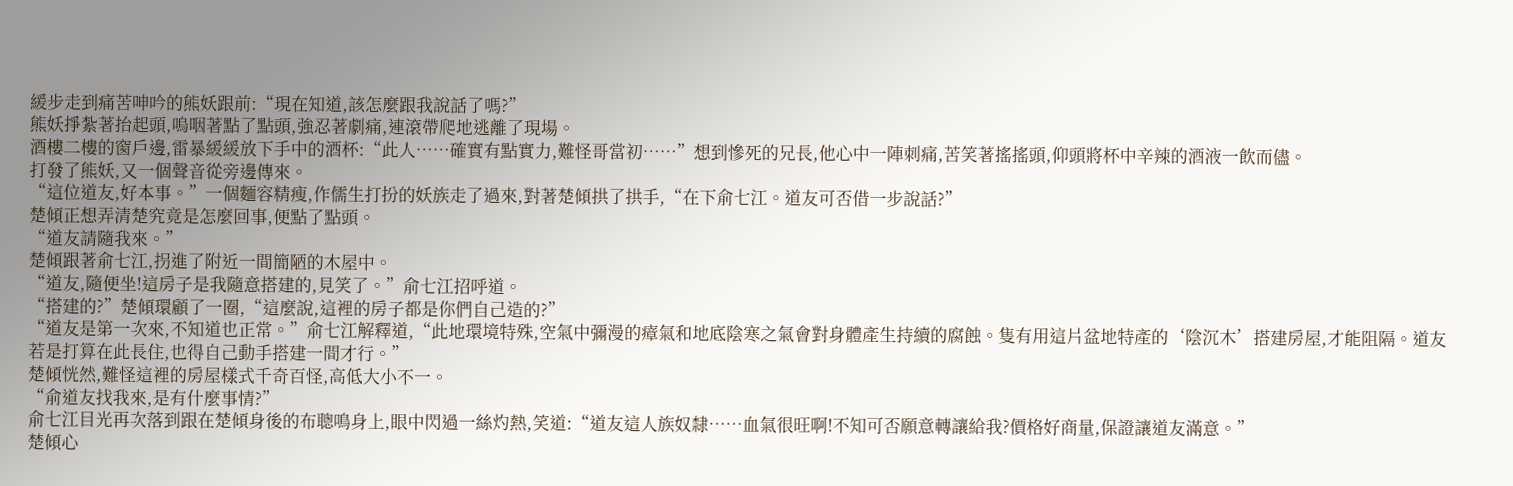緩步走到痛苦呻吟的熊妖跟前:“現在知道,該怎麼跟我說話了嗎?”
熊妖掙紮著抬起頭,嗚咽著點了點頭,強忍著劇痛,連滾帶爬地逃離了現場。
酒樓二樓的窗戶邊,雷暴緩緩放下手中的酒杯:“此人……確實有點實力,難怪哥當初……”想到慘死的兄長,他心中一陣刺痛,苦笑著搖搖頭,仰頭將杯中辛辣的酒液一飲而儘。
打發了熊妖,又一個聲音從旁邊傳來。
“這位道友,好本事。”一個麵容精瘦,作儒生打扮的妖族走了過來,對著楚傾拱了拱手,“在下俞七江。道友可否借一步說話?”
楚傾正想弄清楚究竟是怎麼回事,便點了點頭。
“道友請隨我來。”
楚傾跟著俞七江,拐進了附近一間簡陋的木屋中。
“道友,隨便坐!這房子是我隨意搭建的,見笑了。”俞七江招呼道。
“搭建的?”楚傾環顧了一圈,“這麼說,這裡的房子都是你們自己造的?”
“道友是第一次來,不知道也正常。”俞七江解釋道,“此地環境特殊,空氣中彌漫的瘴氣和地底陰寒之氣會對身體產生持續的腐蝕。隻有用這片盆地特產的‘陰沉木’搭建房屋,才能阻隔。道友若是打算在此長住,也得自己動手搭建一間才行。”
楚傾恍然,難怪這裡的房屋樣式千奇百怪,高低大小不一。
“俞道友找我來,是有什麼事情?”
俞七江目光再次落到跟在楚傾身後的布聰鳴身上,眼中閃過一絲灼熱,笑道:“道友這人族奴隸……血氣很旺啊!不知可否願意轉讓給我?價格好商量,保證讓道友滿意。”
楚傾心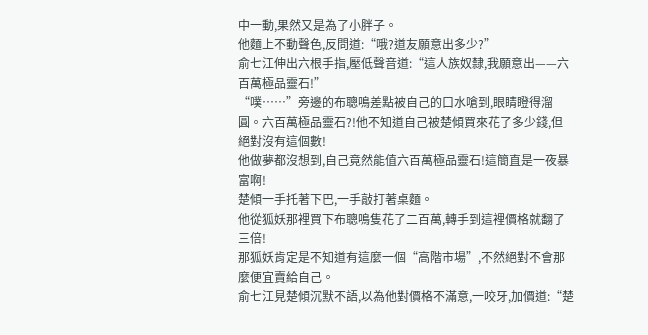中一動,果然又是為了小胖子。
他麵上不動聲色,反問道:“哦?道友願意出多少?”
俞七江伸出六根手指,壓低聲音道:“這人族奴隸,我願意出——六百萬極品靈石!”
“噗……”旁邊的布聰鳴差點被自己的口水嗆到,眼睛瞪得溜圓。六百萬極品靈石?!他不知道自己被楚傾買來花了多少錢,但絕對沒有這個數!
他做夢都沒想到,自己竟然能值六百萬極品靈石!這簡直是一夜暴富啊!
楚傾一手托著下巴,一手敲打著桌麵。
他從狐妖那裡買下布聰鳴隻花了二百萬,轉手到這裡價格就翻了三倍!
那狐妖肯定是不知道有這麼一個“高階市場”,不然絕對不會那麼便宜賣給自己。
俞七江見楚傾沉默不語,以為他對價格不滿意,一咬牙,加價道:“楚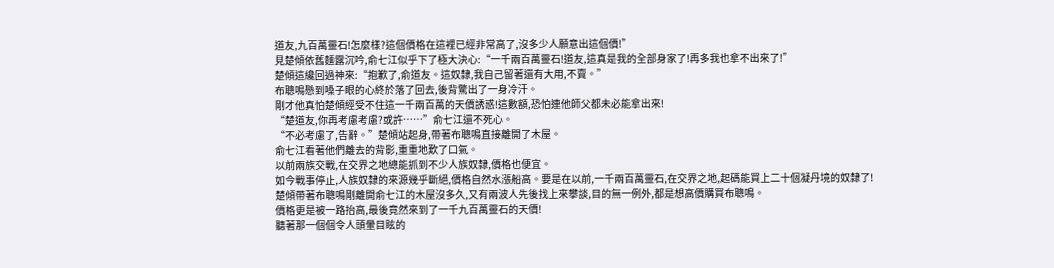道友,九百萬靈石!怎麼樣?這個價格在這裡已經非常高了,沒多少人願意出這個價!”
見楚傾依舊麵露沉吟,俞七江似乎下了極大決心:“一千兩百萬靈石!道友,這真是我的全部身家了!再多我也拿不出來了!”
楚傾這纔回過神來:“抱歉了,俞道友。這奴隸,我自己留著還有大用,不賣。”
布聰鳴懸到嗓子眼的心終於落了回去,後背驚出了一身冷汗。
剛才他真怕楚傾經受不住這一千兩百萬的天價誘惑!這數額,恐怕連他師父都未必能拿出來!
“楚道友,你再考慮考慮?或許……”俞七江還不死心。
“不必考慮了,告辭。”楚傾站起身,帶著布聰鳴直接離開了木屋。
俞七江看著他們離去的背影,重重地歎了口氣。
以前兩族交戰,在交界之地總能抓到不少人族奴隸,價格也便宜。
如今戰事停止,人族奴隸的來源幾乎斷絕,價格自然水漲船高。要是在以前,一千兩百萬靈石,在交界之地,起碼能買上二十個凝丹境的奴隸了!
楚傾帶著布聰鳴剛離開俞七江的木屋沒多久,又有兩波人先後找上來攀談,目的無一例外,都是想高價購買布聰鳴。
價格更是被一路抬高,最後竟然來到了一千九百萬靈石的天價!
聽著那一個個令人頭暈目眩的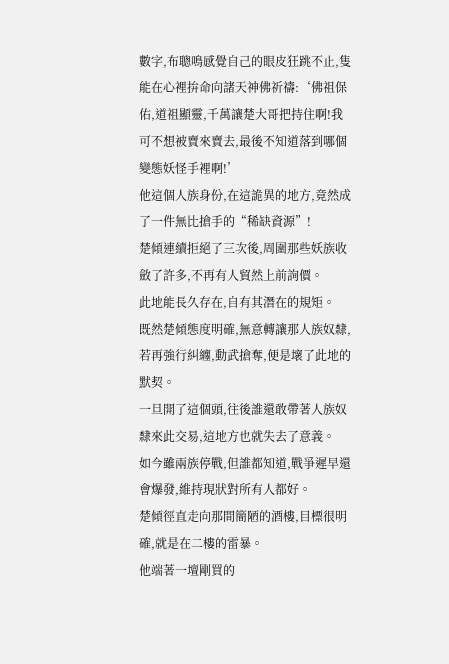數字,布聰鳴感覺自己的眼皮狂跳不止,隻能在心裡拚命向諸天神佛祈禱:‘佛祖保佑,道祖顯靈,千萬讓楚大哥把持住啊!我可不想被賣來賣去,最後不知道落到哪個變態妖怪手裡啊!’
他這個人族身份,在這詭異的地方,竟然成了一件無比搶手的“稀缺資源”!
楚傾連續拒絕了三次後,周圍那些妖族收斂了許多,不再有人貿然上前詢價。
此地能長久存在,自有其潛在的規矩。
既然楚傾態度明確,無意轉讓那人族奴隸,若再強行糾纏,動武搶奪,便是壞了此地的默契。
一旦開了這個頭,往後誰還敢帶著人族奴隸來此交易,這地方也就失去了意義。
如今雖兩族停戰,但誰都知道,戰爭遲早還會爆發,維持現狀對所有人都好。
楚傾徑直走向那間簡陋的酒樓,目標很明確,就是在二樓的雷暴。
他端著一壇剛買的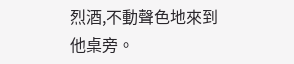烈酒,不動聲色地來到他桌旁。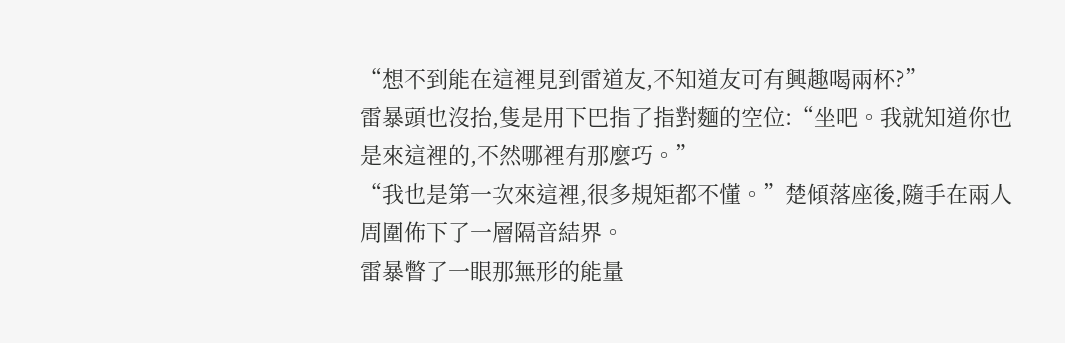“想不到能在這裡見到雷道友,不知道友可有興趣喝兩杯?”
雷暴頭也沒抬,隻是用下巴指了指對麵的空位:“坐吧。我就知道你也是來這裡的,不然哪裡有那麼巧。”
“我也是第一次來這裡,很多規矩都不懂。”楚傾落座後,隨手在兩人周圍佈下了一層隔音結界。
雷暴瞥了一眼那無形的能量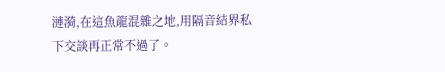漣漪,在這魚龍混雜之地,用隔音結界私下交談再正常不過了。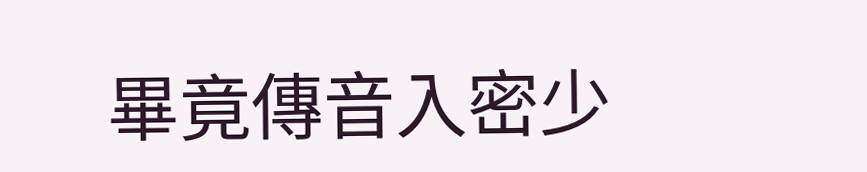畢竟傳音入密少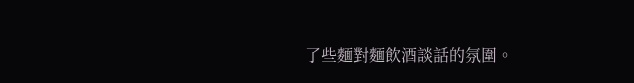了些麵對麵飲酒談話的氛圍。